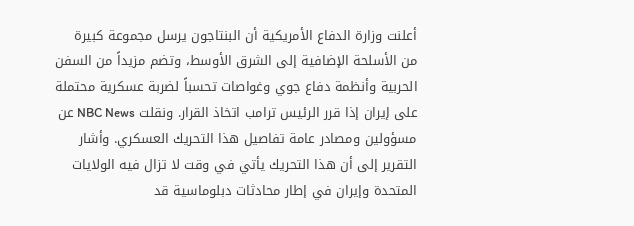أعلنت وزارة الدفاع الأمريكية أن البنتاجون يرسل مجموعة كبيرة من الأسلحة الإضافية إلى الشرق الأوسط، وتضم مزيداً من السفن الحربية وأنظمة دفاع جوي وغواصات تحسباً لضربة عسكرية محتملة على إيران إذا قرر الرئيس ترامب اتخاذ القرار. ونقلت NBC News عن مسؤولين ومصادر عامة تفاصيل هذا التحريك العسكري. وأشار التقرير إلى أن هذا التحريك يأتي في وقت لا تزال فيه الولايات المتحدة وإيران في إطار محادثات دبلوماسية قد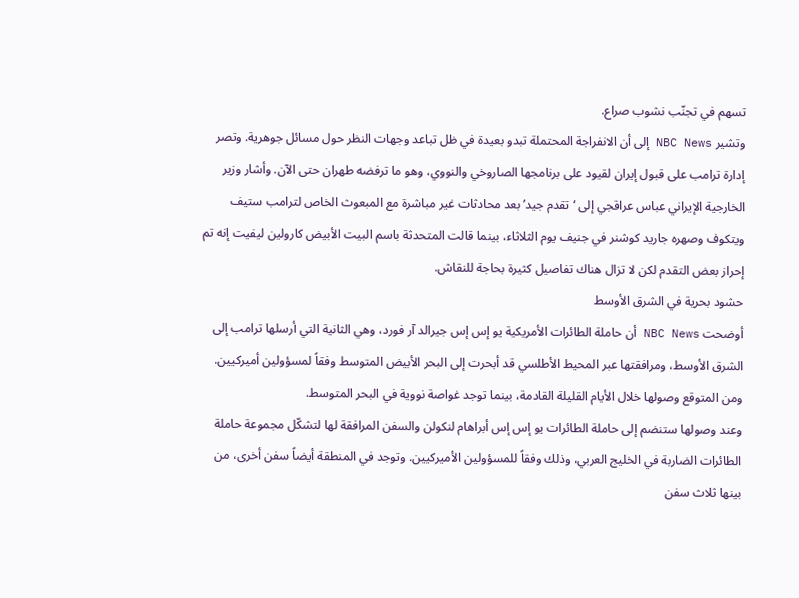تسهم في تجنّب نشوب صراع.
وتشير NBC News إلى أن الانفراجة المحتملة تبدو بعيدة في ظل تباعد وجهات النظر حول مسائل جوهرية. وتصر إدارة ترامب على قبول إيران لقيود على برنامجها الصاروخي والنووي، وهو ما ترفضه طهران حتى الآن. وأشار وزير الخارجية الإيراني عباس عراقجي إلى ‘تقدم جيد’ بعد محادثات غير مباشرة مع المبعوث الخاص لترامب ستيف ويتكوف وصهره جاريد كوشنر في جنيف يوم الثلاثاء، بينما قالت المتحدثة باسم البيت الأبيض كارولين ليفيت إنه تم إحراز بعض التقدم لكن لا تزال هناك تفاصيل كثيرة بحاجة للنقاش.
حشود بحرية في الشرق الأوسط
أوضحت NBC News أن حاملة الطائرات الأمريكية يو إس إس جيرالد آر فورد، وهي الثانية التي أرسلها ترامب إلى الشرق الأوسط، ومرافقتها عبر المحيط الأطلسي قد أبحرت إلى البحر الأبيض المتوسط وفقاً لمسؤولين أميركيين. ومن المتوقع وصولها خلال الأيام القليلة القادمة، بينما توجد غواصة نووية في البحر المتوسط.
وعند وصولها ستنضم إلى حاملة الطائرات يو إس إس أبراهام لنكولن والسفن المرافقة لها لتشكّل مجموعة حاملة الطائرات الضاربة في الخليج العربي، وذلك وفقاً للمسؤولين الأميركيين. وتوجد في المنطقة أيضاً سفن أخرى، من بينها ثلاث سفن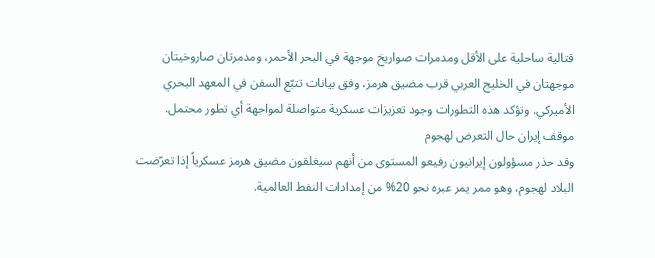قتالية ساحلية على الأقل ومدمرات صواريخ موجهة في البحر الأحمر، ومدمرتان صاروخيتان موجهتان في الخليج العربي قرب مضيق هرمز، وفق بيانات تتبّع السفن في المعهد البحري الأميركي. وتؤكد هذه التطورات وجود تعزيزات عسكرية متواصلة لمواجهة أي تطور محتمل.
موقف إيران حال التعرض لهجوم
وقد حذر مسؤولون إيرانيون رفيعو المستوى من أنهم سيغلقون مضيق هرمز عسكرياً إذا تعرّضت البلاد لهجوم، وهو ممر يمر عبره نحو 20% من إمدادات النفط العالمية.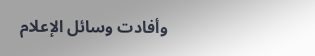وأفادت وسائل الإعلام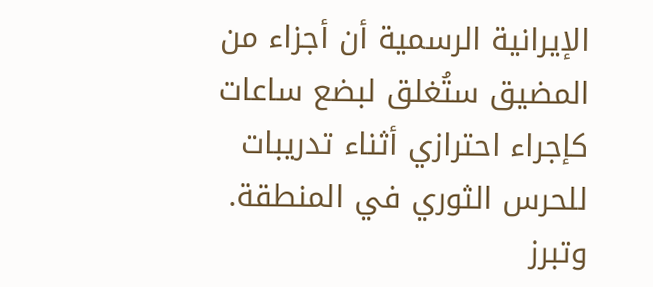الإيرانية الرسمية أن أجزاء من المضيق ستُغلق لبضع ساعات كإجراء احترازي أثناء تدريبات للحرس الثوري في المنطقة. وتبرز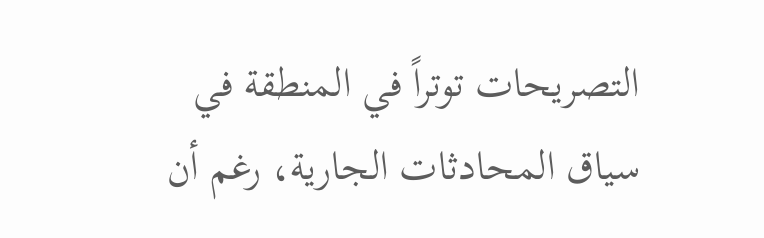التصريحات توتراً في المنطقة في سياق المحادثات الجارية، رغم أن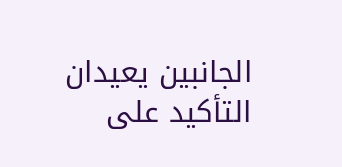الجانبين يعيدان التأكيد على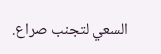السعي لتجنب صراع.